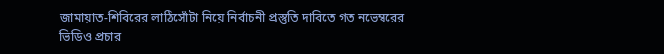জামায়াত-শিবিরের লাঠিসোঁটা নিয়ে নির্বাচনী প্রস্তুতি দাবিতে গত নভেম্বরের ভিডিও প্রচার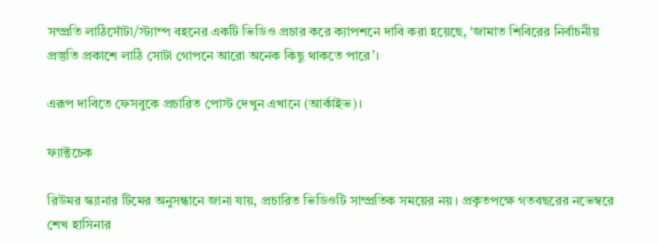সম্প্রতি লাঠিসোঁটা/স্ট্যাম্প বহনের একটি ভিডিও প্রচার করে ক্যাপশনে দাবি করা হয়েছে, ‘জামাত শিবিরের নির্বাচনীয় প্রস্তুতি প্রকাশে লাঠি সোটা গোপনে আরো অনেক কিছু থাকতে পারে’।

এরূপ দাবিতে ফেসবুকে প্রচারিত পোস্ট দেখুন এখানে (আর্কাইভ)।

ফ্যাক্টচেক

রিউমর স্ক্যানার টিমের অনুসন্ধানে জানা যায়, প্রচারিত ভিডিওটি সাম্প্রতিক সময়ের নয়। প্রকৃতপক্ষে গতবছরের নভেম্বরে শেখ হাসিনার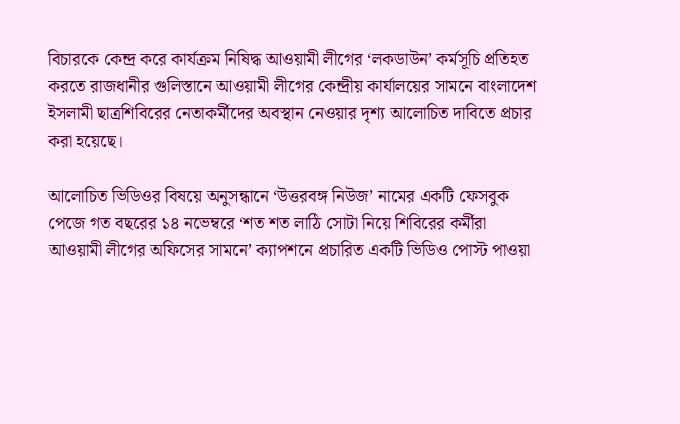বিচারকে কেন্দ্র করে কার্যক্রম নিষিদ্ধ আওয়ামী লীগের ‘লকডাউন’ কর্মসূচি প্রতিহত করতে রাজধানীর গুলিস্তানে আওয়ামী লীগের কেন্দ্রীয় কার্যালয়ের সামনে বাংলাদেশ ইসলামী ছাত্রশিবিরের নেতাকর্মীদের অবস্থান নেওয়ার দৃশ্য আলোচিত দাবিতে প্রচার করা হয়েছে।

আলোচিত ভিডিওর বিষয়ে অনুসন্ধানে ‘উত্তরবঙ্গ নিউজ’ নামের একটি ফেসবুক পেজে গত বছরের ১৪ নভেম্বরে ‘শত শত লাঠি সোটা নিয়ে শিবিরের কর্মীরা আওয়ামী লীগের অফিসের সামনে’ ক্যাপশনে প্রচারিত একটি ভিডিও পোস্ট পাওয়া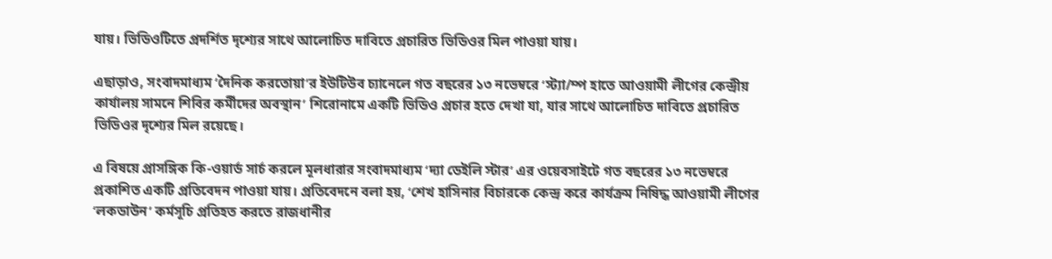যায়। ভিডিওটিতে প্রদর্শিত দৃশ্যের সাথে আলোচিত দাবিতে প্রচারিত ভিডিওর মিল পাওয়া যায়।

এছাড়াও, সংবাদমাধ্যম ‘দৈনিক করতোয়া’র ইউটিউব চ্যানেলে গত বছরের ১৩ নভেম্বরে ‘স্ট্যা/ম্প হাতে আওয়ামী লীগের কেন্দ্রীয় কার্যালয় সামনে শিবির কর্মীদের অবস্থান’ শিরোনামে একটি ভিডিও প্রচার হতে দেখা যা, যার সাথে আলোচিত দাবিতে প্রচারিত ভিডিওর দৃশ্যের মিল রয়েছে।

এ বিষয়ে প্রাসঙ্গিক কি-ওয়ার্ড সার্চ করলে মূলধারার সংবাদমাধ্যম ‘দ্যা ডেইলি স্টার’ এর ওয়েবসাইটে গত বছরের ১৩ নভেম্বরে প্রকাশিত একটি প্রতিবেদন পাওয়া যায়। প্রতিবেদনে বলা হয়, ‘শেখ হাসিনার বিচারকে কেন্দ্র করে কার্যক্রম নিষিদ্ধ আওয়ামী লীগের ‘লকডাউন’ কর্মসূচি প্রতিহত করতে রাজধানীর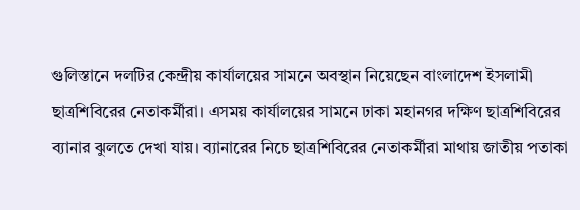গুলিস্তানে দলটির কেন্দ্রীয় কার্যালয়ের সামনে অবস্থান নিয়েছেন বাংলাদেশ ইসলামী ছাত্রশিবিরের নেতাকর্মীরা। এসময় কার্যালয়ের সামনে ঢাকা মহানগর দক্ষিণ ছাত্রশিবিরের ব্যানার ঝুলতে দেখা যায়। ব্যানারের নিচে ছাত্রশিবিরের নেতাকর্মীরা মাথায় জাতীয় পতাকা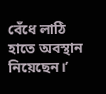বেঁধে লাঠি হাতে অবস্থান নিয়েছেন।’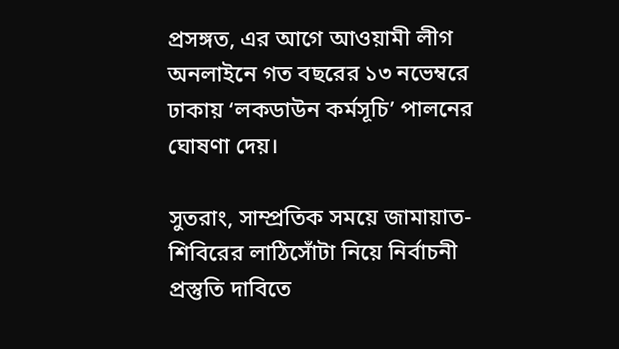প্রসঙ্গত, এর আগে আওয়ামী লীগ অনলাইনে গত বছরের ১৩ নভেম্বরে ঢাকায় ‘লকডাউন কর্মসূচি’ পালনের ঘোষণা দেয়।

সুতরাং, সাম্প্রতিক সময়ে জামায়াত-শিবিরের লাঠিসোঁটা নিয়ে নির্বাচনী প্রস্তুতি দাবিতে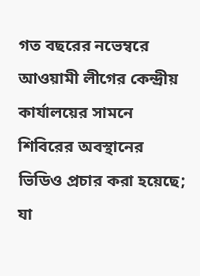গত বছরের নভেম্বরে আওয়ামী লীগের কেন্দ্রীয় কার্যালয়ের সামনে শিবিরের অবস্থানের ভিডিও প্রচার করা হয়েছে; যা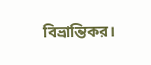বিভ্রান্তিকর।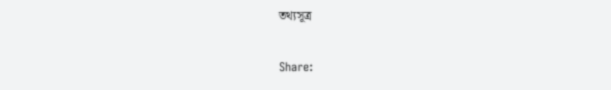তথ্যসূত্র

Share: